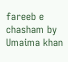fareeb e chasham by Umaima khan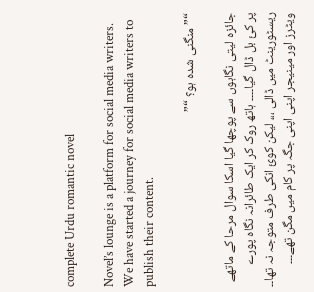complete Urdu romantic novel

Novel’s lounge is a platform for social media writers. We have started a journey for social media writers to publish their content.

“” منگنی شدہ ہو؟ “”

جائزہ لیتی نگاہوں سے پوچھا گیا اسکا سوال مرحا کے ماتھے پر کئ بل ڈال گیا۔۔۔۔ ہاتھ روک کر ایک طائرانہ نگاہ پورے ریسٹورینٹ میں ڈالی ،،، لیکن کوئ انکی طرف متوجہ نہ تھا۔۔ ویٹرز اور مینیجر اپنی اپنی جگہ پر کام میں مگن تھے۔۔۔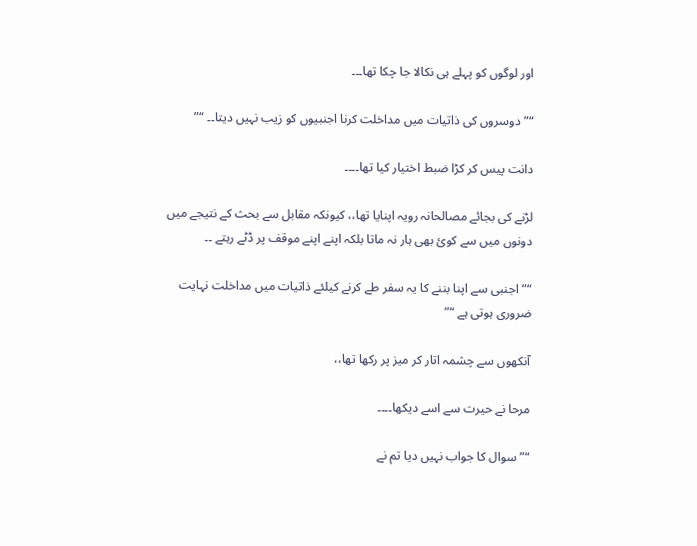اور لوگوں کو پہلے ہی نکالا جا چکا تھا۔۔۔

“” دوسروں کی ذاتیات میں مداخلت کرنا اجنبیوں کو زیب نہیں دیتا۔۔ “”

دانت پیس کر کڑا ضبط اختیار کیا تھا۔۔۔۔

لڑنے کی بجائے مصالحانہ رویہ اپنایا تھا،، کیونکہ مقابل سے بحث کے نتیجے میں دونوں میں سے کوئ بھی ہار نہ ماتا بلکہ اپنے اپنے موقف پر ڈٹے رہتے ۔۔

“” اجنبی سے اپنا بننے کا یہ سفر طے کرنے کیلئے ذاتیات میں مداخلت نہایت ضروری ہوتی ہے “”

آنکھوں سے چشمہ اتار کر میز پر رکھا تھا،،

مرحا نے حیرت سے اسے دیکھا۔۔۔۔

“” سوال کا جواب نہیں دیا تم نے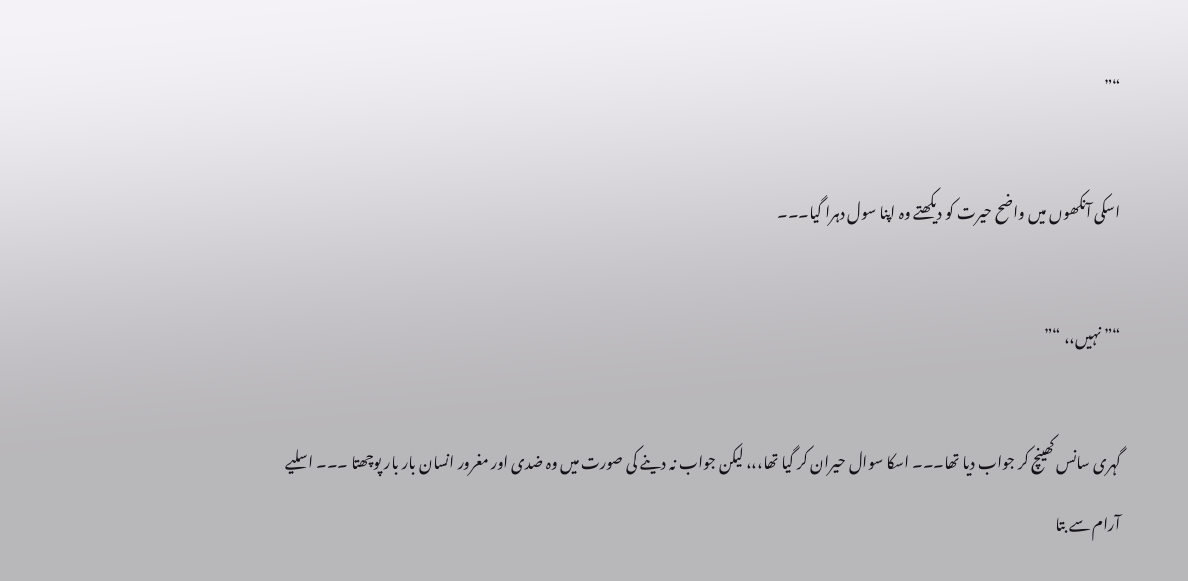“”

اسکی آنکھوں میں واضح حیرت کو دیکھتے وہ اپنا سول دہرا گیا۔۔۔

“” نہیں،، “”

گہری سانس کھینچ کر جواب دیا تھا۔۔۔ اسکا سوال حیران کر گیا تھا،،، لیکن جواب نہ دینے کی صورت میں وہ ضدی اور مغرور انسان بار بار پوچھتا ۔۔۔ اسلیے آرام سے بتا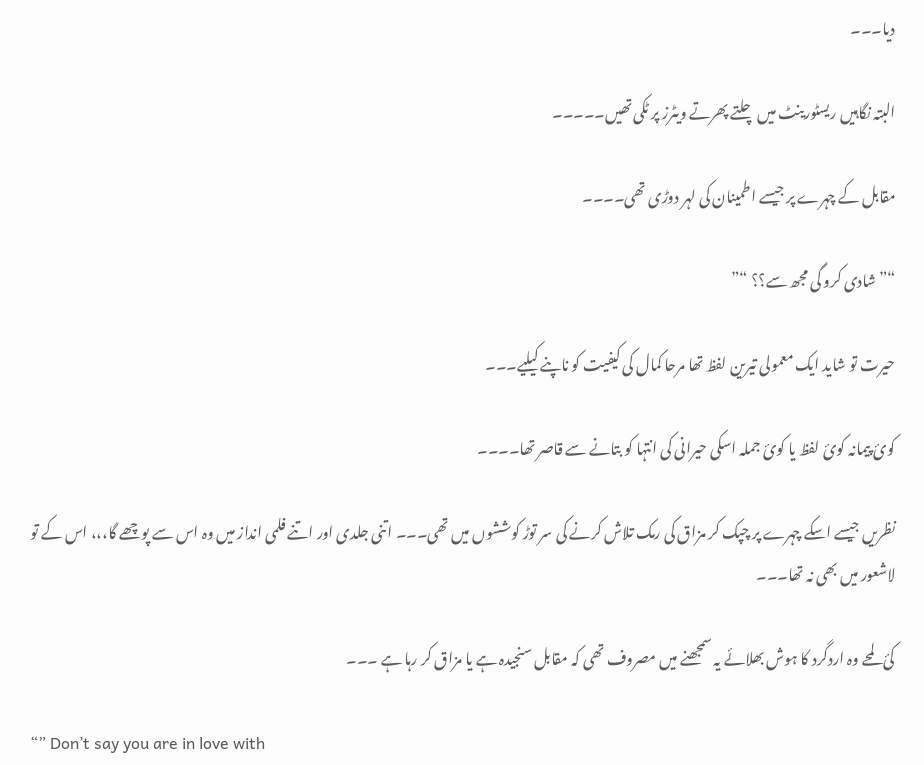دیا۔۔۔

البتہ نگاہیں ریسٹورینٹ میں چلتے پھرتے ویٹرز پر ٹکی تھیں۔۔۔۔۔

مقابل کے چہرے پر جیسے اطمینان کی لہر دوڑی تھی۔۔۔۔

“” شادی کرو گی مجھ سے؟؟ “”

حیرت تو شاید ایک معمولی تیرین لفظ تھا مرحا کمال کی کیفیت کو ناپنے کیلیے۔۔۔

کوئ پیمانہ کوئ لفظ یا کوئ جملہ اسکی حیرانی کی انتہا کو بتانے سے قاصر تھا۔۔۔۔

نظریں جیسے اسکے چہرے پر چپک کر مزاق کی رمک تلاش کرنے کی سر توڑ کوششوں میں تھی۔۔۔ اتنی جلدی اور اتنے فلمی انداز میں وہ اس سے پوچھے گا،،، اس کے تو لاشعور میں بھی نہ تھا۔۔۔

کئ لمحے وہ اردگرد کا ہوش بھلائے یہ سمجھنے میں مصروف تھی کہ مقابل سنجیدہ ہے یا مزاق کر رہا ہے ۔۔۔

“” Don’t say you are in love with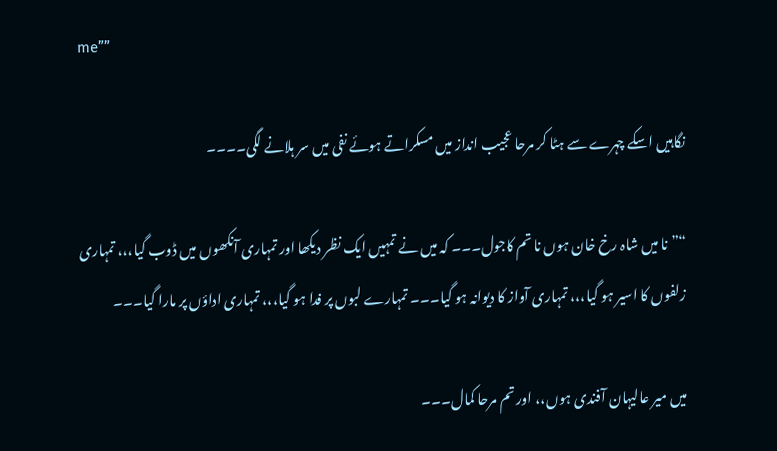me””

نگاہیں اسکے چہرے سے ہٹا کر مرحا عجیب انداز میں مسکراتے ہوئے نفی میں سر ہلانے لگی۔۔۔۔

“” نا میں شاہ رخ خان ہوں نا تم کاجول۔۔۔ کہ میں نے تمہیں ایک نظر دیکھا اور تمہاری آنکھوں میں ڈوب گیا،،، تمہاری زلفوں کا اسیر ہو گیا،،، تمہاری آواز کا دیوانہ ہو گیا۔۔۔ تمہارے لبوں پر فدا ہو گیا،،، تمہاری اداؤں پر مارا گیا۔۔۔

میں میر عالیہان آفندی ہوں،، اور تم مرحا کمال۔۔۔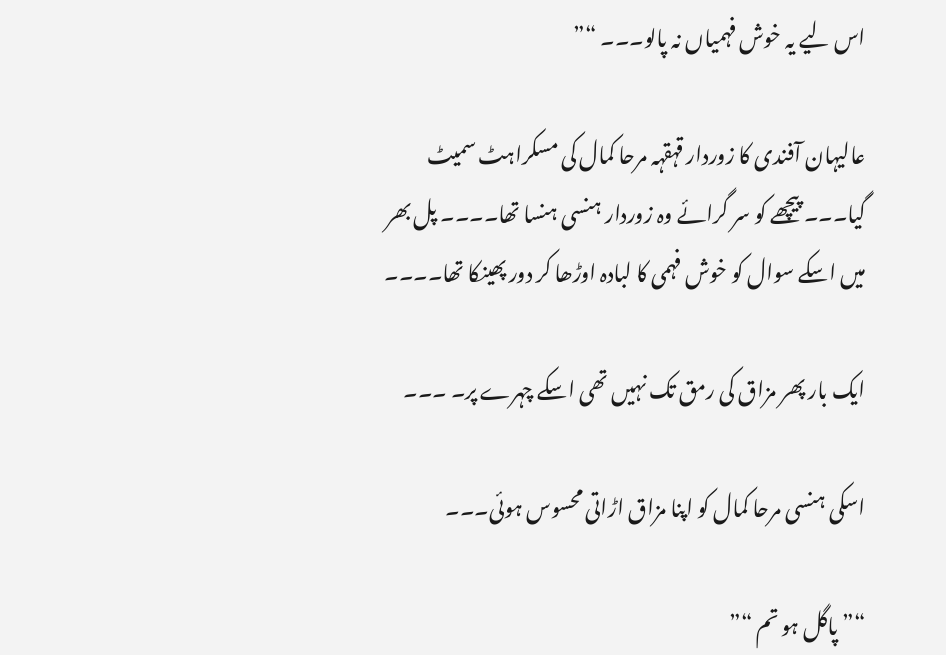اس لیے یہ خوش فہمیاں نہ پالو۔۔۔ “”

عالیہان آفندی کا زوردار قہقہہ مرحا کمال کی مسکراہٹ سمیٹ گیا۔۔۔ پیچھے کو سر گرائے وہ زوردار ہنسی ہنسا تھا۔۔۔۔ پل بھر میں اسکے سوال کو خوش فہمی کا لبادہ اوڑھا کر دور پھینکا تھا۔۔۔۔

ایک بار پھر مزاق کی رمق تک نہیں تھی اسکے چہرے پر۔ ۔۔۔

اسکی ہنسی مرحا کمال کو اپنا مزاق اڑاتی محسوس ہوئی۔۔۔

“” پاگل ہو تم “”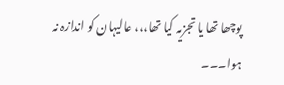پوچھا تھا یا تجزیہ کیا تھا،،، عالیہان کو اندازہ نہ ہوا۔۔۔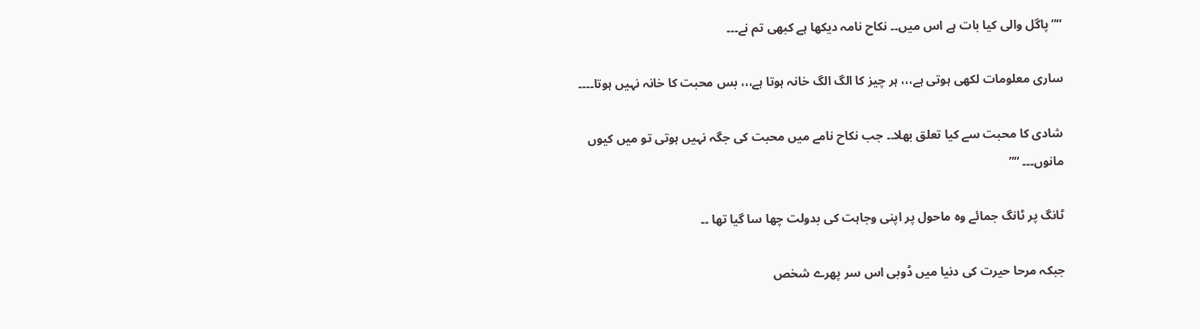“” پاگل والی کیا بات ہے اس میں۔۔ نکاح نامہ دیکھا ہے کبھی تم نے۔۔۔

ساری معلومات لکھی ہوتی ہے،،، ہر چیز کا الگ الگ خانہ ہوتا ہے،،، بس محبت کا خانہ نہیں ہوتا۔۔۔۔

شادی کا محبت سے کیا تعلق بھلا۔۔ جب نکاح نامے میں محبت کی جگہ نہیں ہوتی تو میں کیوں مانوں۔۔۔ “”

ٹانگ پر ٹانگ جمائے وہ ماحول پر اپنی وجاہت کی بدولت چھا سا گیا تھا ۔۔

جبکہ مرحا حیرت کی دنیا میں ڈوبی اس سر پھرے شخص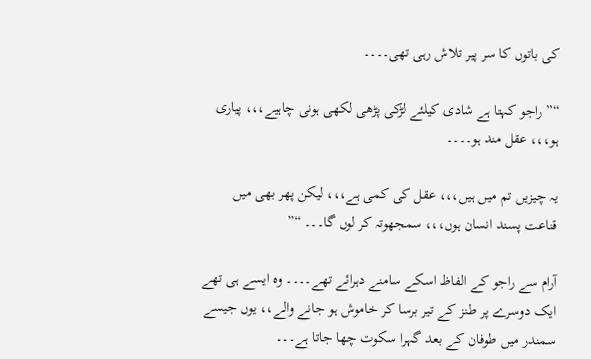کی باتوں کا سر پیر تلاش رہی تھی۔۔۔۔

“” راجو کہتا ہے شادی کیلئے لڑکی پڑھی لکھی ہونی چاہیے،،، پیاری ہو،،، عقل مند ہو۔۔۔۔

یہ چیزیں تم میں ہیں،،، عقل کی کمی ہے،،، لیکن پھر بھی میں قناعت پسند انسان ہوں،،، سمجھوتہ کر لوں گا۔۔۔ “”

آرام سے راجو کے الفاظ اسکے سامنے دہرائے تھے۔۔۔۔ وہ ایسے ہی تھے ایک دوسرے پر طنز کے تیر برسا کر خاموش ہو جانے والے،، یوں جیسے سمندر میں طوفان کے بعد گہرا سکوت چھا جاتا ہے۔۔۔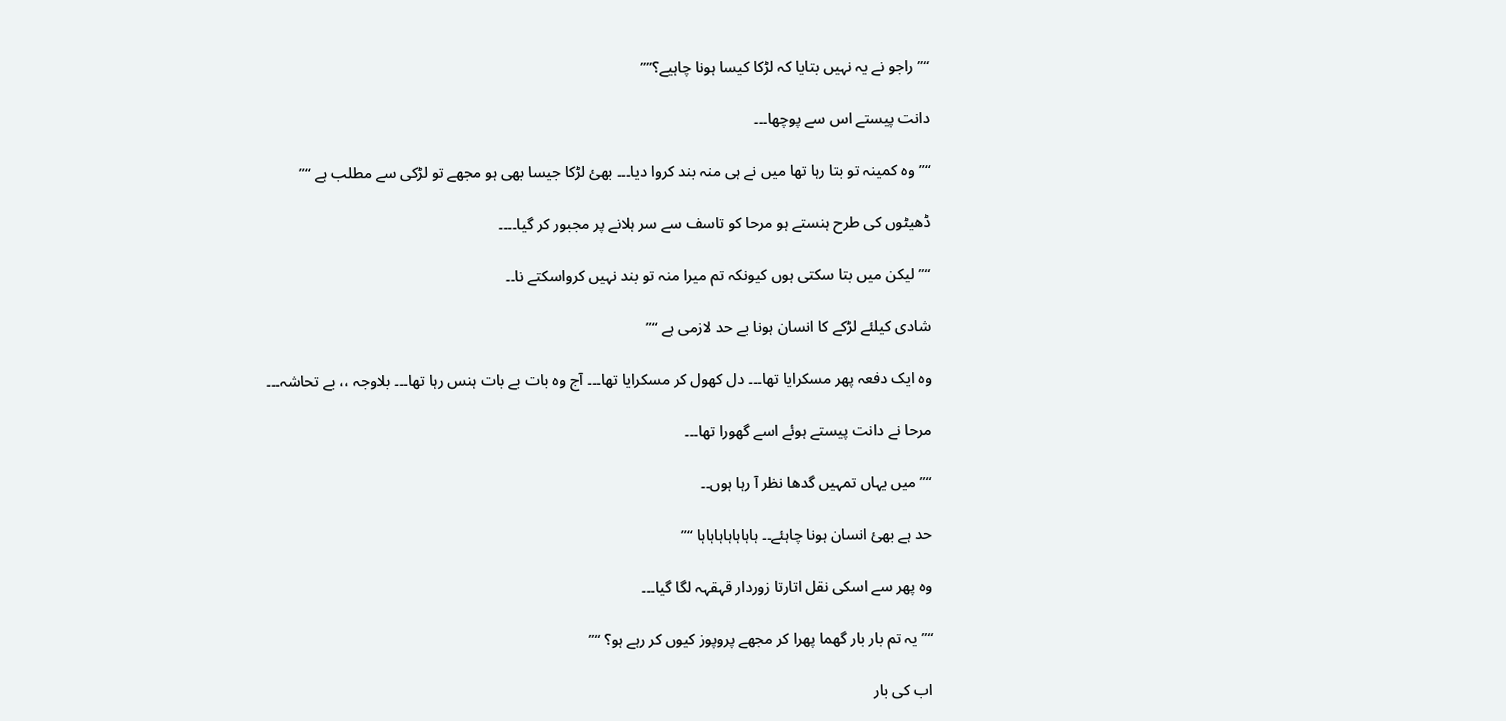“” راجو نے یہ نہیں بتایا کہ لڑکا کیسا ہونا چاہیے؟””

دانت پیستے اس سے پوچھا۔۔۔

“” وہ کمینہ تو بتا رہا تھا میں نے ہی منہ بند کروا دیا۔۔۔ بھئ لڑکا جیسا بھی ہو مجھے تو لڑکی سے مطلب ہے “”

ڈھیٹوں کی طرح ہنستے ہو مرحا کو تاسف سے سر ہلانے پر مجبور کر گیا۔۔۔۔

“” لیکن میں بتا سکتی ہوں کیونکہ تم میرا منہ تو بند نہیں کرواسکتے نا۔۔

شادی کیلئے لڑکے کا انسان ہونا بے حد لازمی ہے “”

وہ ایک دفعہ پھر مسکرایا تھا۔۔۔ دل کھول کر مسکرایا تھا۔۔۔ آج وہ بات بے بات ہنس رہا تھا۔۔۔ بلاوجہ ،، بے تحاشہ۔۔۔

مرحا نے دانت پیستے ہوئے اسے گھورا تھا۔۔۔

“” میں یہاں تمہیں گدھا نظر آ رہا ہوں۔۔

حد ہے بھئ انسان ہونا چاہئے۔۔ ہاہاہاہاہاہاہا “”

وہ پھر سے اسکی نقل اتارتا زوردار قہقہہ لگا گیا۔۔۔

“” یہ تم بار بار گھما پھرا کر مجھے پروپوز کیوں کر رہے ہو؟ “”

اب کی بار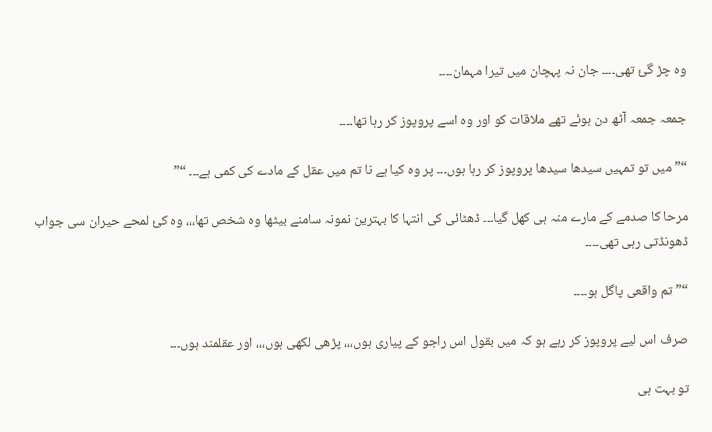وہ چڑ گئ تھی۔۔۔۔ جان نہ پہچان میں تیرا مہمان۔۔۔۔

جمعہ جمعہ آٹھ دن ہوئے تھے ملاقات کو اور وہ اسے پروپوز کر رہا تھا۔۔۔۔

“” میں تو تمہیں سیدھا سیدھا پروپوز کر رہا ہوں۔۔۔ پر وہ کیا ہے نا تم میں عقل کے مادے کی کمی ہے۔۔۔ “”

مرحا کا صدمے کے مارے منہ ہی کھل گیا۔۔۔ ڈھٹائی کی انتہا کا بہترین نمونہ سامنے بیٹھا وہ شخص تھا،،، وہ کئ لمحے حیران سی جواب ڈھونڈتی رہی تھی۔۔۔۔

“” تم واقعی پاگل ہو۔۔۔۔

صرف اس لیے پروپوز کر رہے ہو کہ میں بقول اس راجو کے پیاری ہوں،،، پڑھی لکھی ہوں،،، اور عقلمند ہوں۔۔۔

تو بہت ہی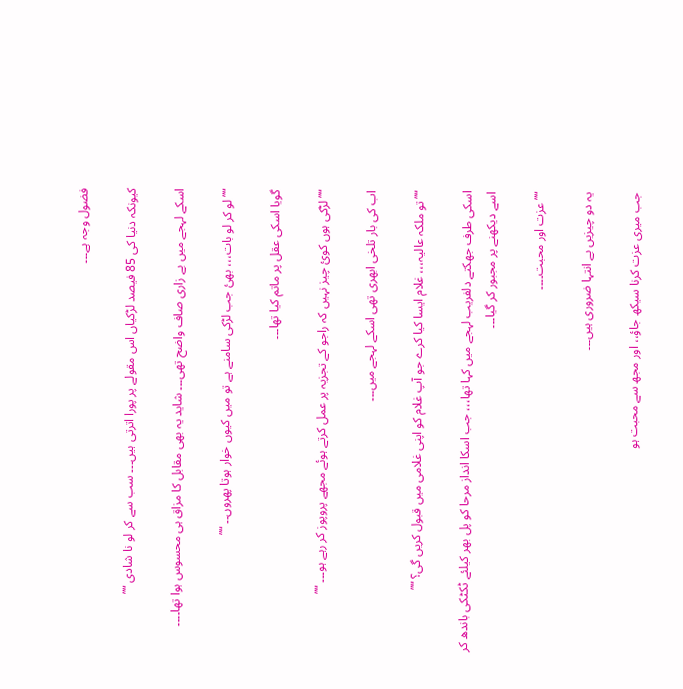فضول وجہ ہے۔۔۔

کیونکہ دنیا کی 85 فیصد لڑکیاں اس مقولے پر پورا اترتی ہیں۔۔۔ سب سے کر لو نا شادی “”

اسکے لہجے میں بے زاری صاف واضح تھی۔۔۔ شاید یہ بھی مقابل کا مزاق ہی محسوس ہوا تھا۔۔۔۔

“” لو کر لو بات،،، بھئ جب لڑکی سامنے ہے تو میں کیوں خوار ہوتا پھروں۔۔ “”

گویا اسکی عقل پر ماتم کیا تھا۔۔۔

“” لڑکی ہوں کوئ چیز نہیں کہ راجو کے تجزیہ پر عمل کرتے ہوئے مجھے پروپوز کر رہے ہو۔۔۔ “”

اب کی بار تلخی ابھری تھی اسکے لہجے میں۔۔۔

“” تو ملکہ عالیہ،،، غلام ایسا کیا کرے جو آپ غلام کو اپنی غلامی میں قبول کریں گی؟ “”

اسکی طرف جھکتے دلفریب لہجے میں کہا تھا،،، جب اسکا انداز مرحا کو پل بھر کیلئے ٹکٹکی باندھ کر اسے دیکھنے پر مجبور کر گیا۔۔۔

“” عزت اور محبت۔۔۔۔

یہ دو چیزیں بے انتہا ضروری ہیں۔۔۔

جب میری عزت کرنا سیکھ جاؤ،، اور مجھ سے محبت ہو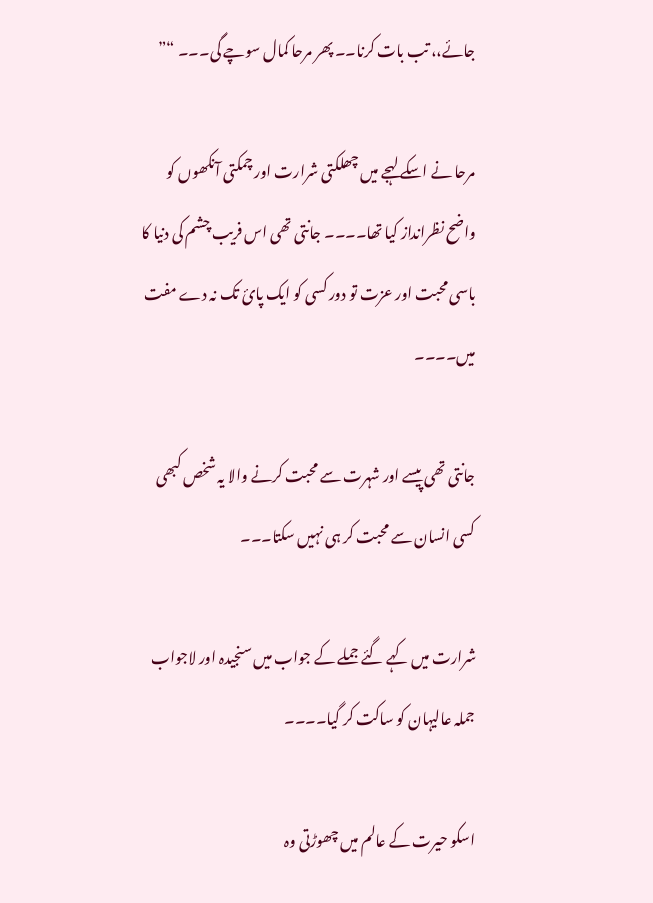جائے،، تب بات کرنا۔۔ پھر مرحا کمال سوچے گی۔۔۔ “”

مرحا نے اسکے لہجے میں چھلکتی شرارت اور چمکتی آنکھوں کو واضح نظرانداز کیا تھا۔۔۔۔ جانتی تھی اس فریب چشم کی دنیا کا باسی محبت اور عزت تو دور کسی کو ایک پائ تک نہ دے مفت میں۔۔۔۔

جانتی تھی پیسے اور شہرت سے محبت کرنے والا یہ شخص کبھی کسی انسان سے محبت کر ہی نہیں سکتا۔۔۔

شرارت میں کہے گئے جملے کے جواب میں سنجیدہ اور لاجواب جملہ عالیہان کو ساکت کر گیا۔۔۔۔

اسکو حیرت کے عالم میں چھوڑتی وہ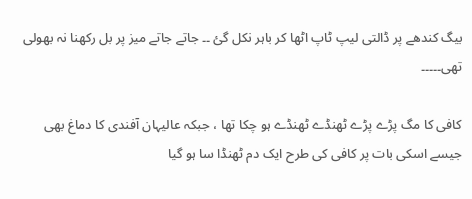بیگ کندھے پر ڈالتی لیپ ٹاپ اٹھا کر باہر نکل گئ ۔۔ جاتے جاتے میز پر بل رکھنا نہ بھولی تھی۔۔۔۔۔

کافی کا مگ پڑے پڑے ٹھنڈے ٹھنڈے ہو چکا تھا ، جبکہ عالیہان آفندی کا دماغ بھی جیسے اسکی بات پر کافی کی طرح ایک دم ٹھنڈا سا ہو گیا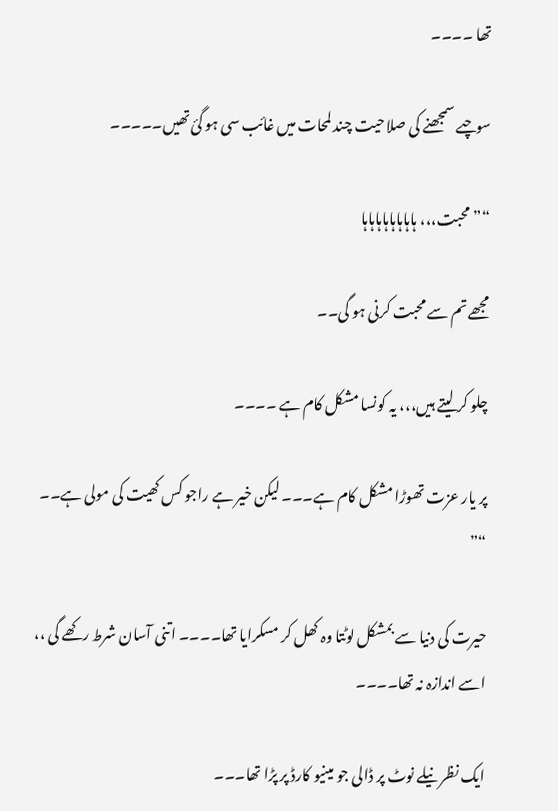تھا ۔۔۔۔

سوچںے سمجھنے کی صلاحیت چند لمحات میں غائب سی ہو گئ تھیں۔۔۔۔۔

“” محبت،،، ہاہاہاہاہاہاہاہا

مجھے تم سے محبت کرنی ہو گی۔۔

چلو کر لیتے ہیں،،، یہ کونسا مشکل کام ہے ۔۔۔۔

پر یار عزت تھوڑا مشکل کام ہے۔۔۔ لیکن خیر ہے راجو کس کھیت کی مولی ہے۔۔ “”

حیرت کی دنیا سے بمشکل لوٹتا وہ کھل کر مسکرایا تھا۔۔۔۔ اتنی آسان شرط رکھے گی ،، اسے اندازہ نہ تھا۔۔۔۔

ایک نظر نیلے نوٹ پر ڈالی جو مینیو کارڈ پر پڑا تھا۔۔۔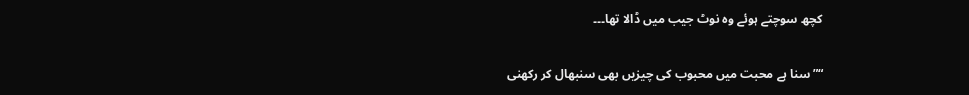کچھ سوچتے ہوئے وہ نوٹ جیب میں ڈالا تھا۔۔۔

“” سنا ہے محبت میں محبوب کی چیزیں بھی سنبھال کر رکھنی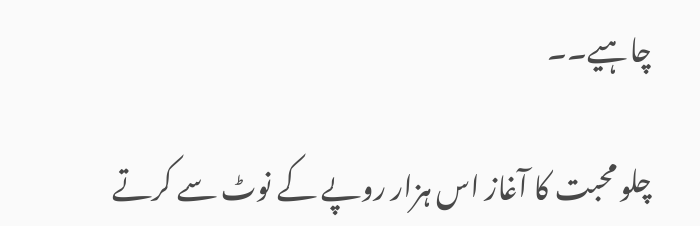چاہیے۔۔

چلو محبت کا آغاز اس ہزار روپے کے نوٹ سے کرتے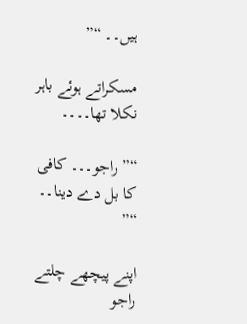ہیں۔۔ “”

مسکراتے ہوئے باہر نکلا تھا۔۔۔۔

“” راجو۔۔۔ کافی کا بل دے دینا۔۔ “”

اپنے پیچھے چلتے راجو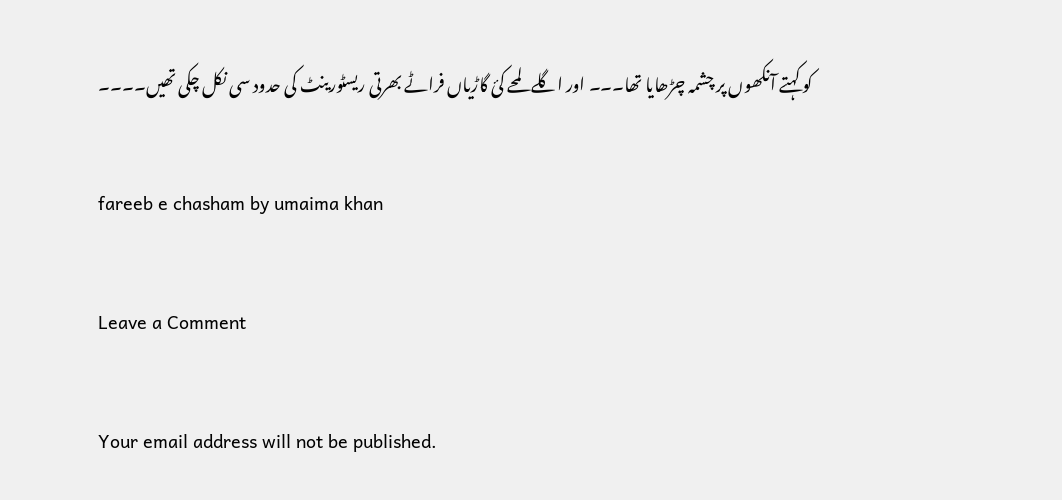کو کہتے آنکھوں پر چشمہ چڑھایا تھا۔۔۔ اور اگلے لمحے کئ گاڑیاں فراٹے بھرتی ریسٹورینٹ کی حدود سی نکل چکی تھیں۔۔۔۔

fareeb e chasham by umaima khan

Leave a Comment

Your email address will not be published.